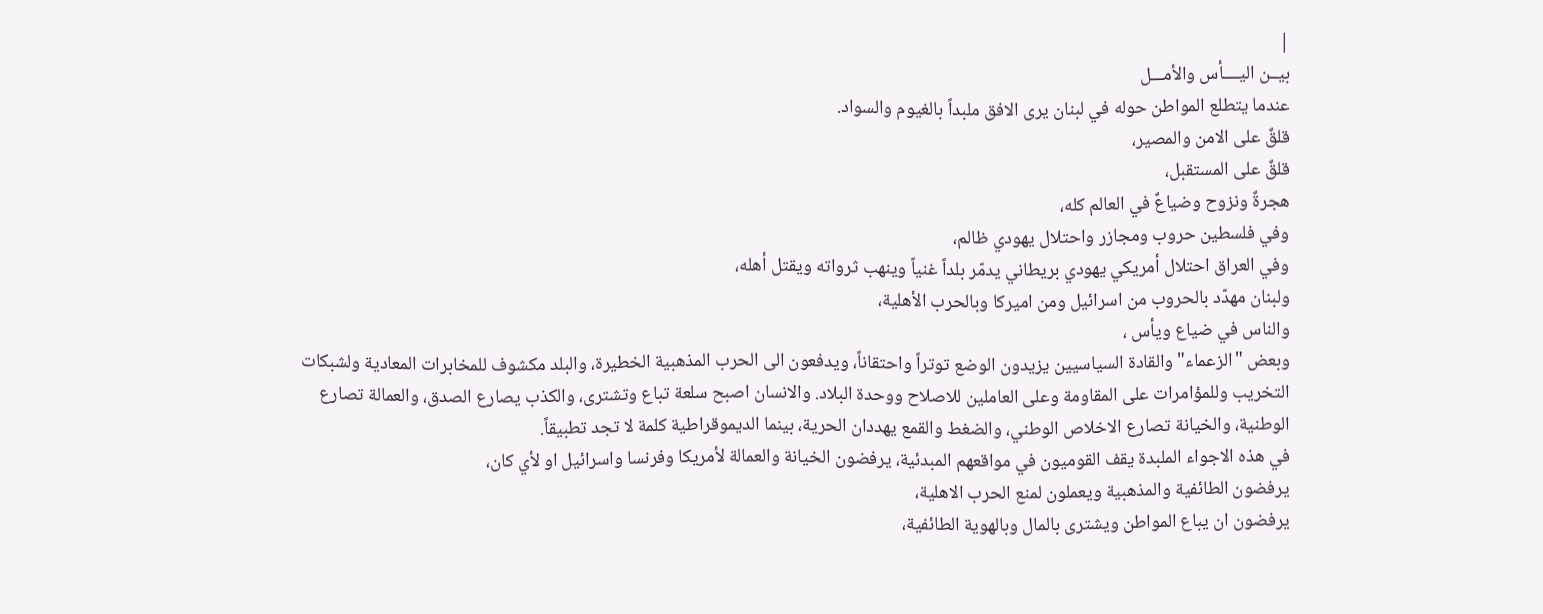|
بيــن اليــــأس والأمـــل
عندما يتطلع المواطن حوله في لبنان يرى الافق ملبداً بالغيوم والسواد.
قلقٌ على الامن والمصير،
قلقٌ على المستقبل،
هجرةٌ ونزوح وضياعٌ في العالم كله،
وفي فلسطين حروب ومجازر واحتلال يهودي ظالم،
وفي العراق احتلال أمريكي يهودي بريطاني يدمّر بلداً غنياً وينهب ثرواته ويقتل أهله،
ولبنان مهدّد بالحروب من اسرائيل ومن اميركا وبالحرب الأهلية،
والناس في ضياع ويأس ،
وبعض "الزعماء" والقادة السياسيين يزيدون الوضع توتراً واحتقاناً، ويدفعون الى الحرب المذهبية الخطيرة، والبلد مكشوف للمخابرات المعادية ولشبكات التخريب وللمؤامرات على المقاومة وعلى العاملين للاصلاح ووحدة البلاد. والانسان اصبح سلعة تباع وتشترى، والكذب يصارع الصدق، والعمالة تصارع الوطنية، والخيانة تصارع الاخلاص الوطني، والضغط والقمع يهددان الحرية، بينما الديموقراطية كلمة لا تجد تطبيقاً.
في هذه الاجواء الملبدة يقف القوميون في مواقعهم المبدئية، يرفضون الخيانة والعمالة لأمريكا وفرنسا واسرائيل او لأي كان،
يرفضون الطائفية والمذهبية ويعملون لمنع الحرب الاهلية،
يرفضون ان يباع المواطن ويشترى بالمال وبالهوية الطائفية،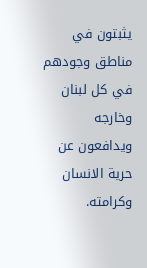يثبتون في مناطق وجودهم في كل لبنان وخارجه ويدافعون عن حرية الانسان وكرامته.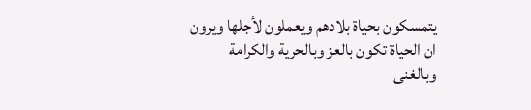يتمسكون بحياة بلادهم ويعملون لأجلها ويرون ان الحياة تكون بالعز وبالحرية والكرامة وبالغنى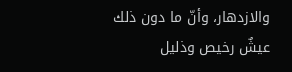والازدهار، وأنّ ما دون ذلك عيشٌ رخيص وذليل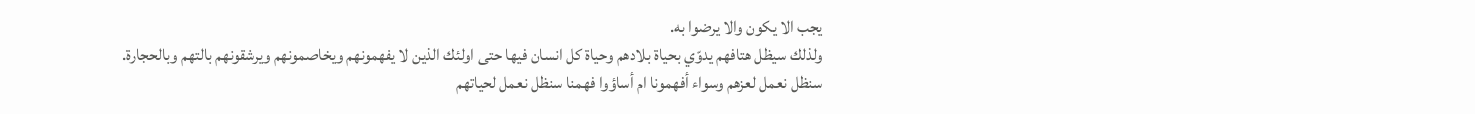يجب الا يكون والا يرضوا به.
ولذلك سيظل هتافهم يدوّي بحياة بلادهم وحياة كل انسان فيها حتى اولئك الذين لا يفهمونهم ويخاصمونهم ويرشقونهم بالتهم وبالحجارة.
سنظل نعمل لعزهم وسواء أفهمونا ام أساؤوا فهمنا سنظل نعمل لحياتهم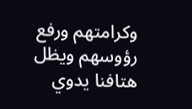وكرامتهم ورفع رؤوسهم ويظل هتافنا يدوي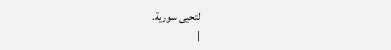لتحيى سورية.
|